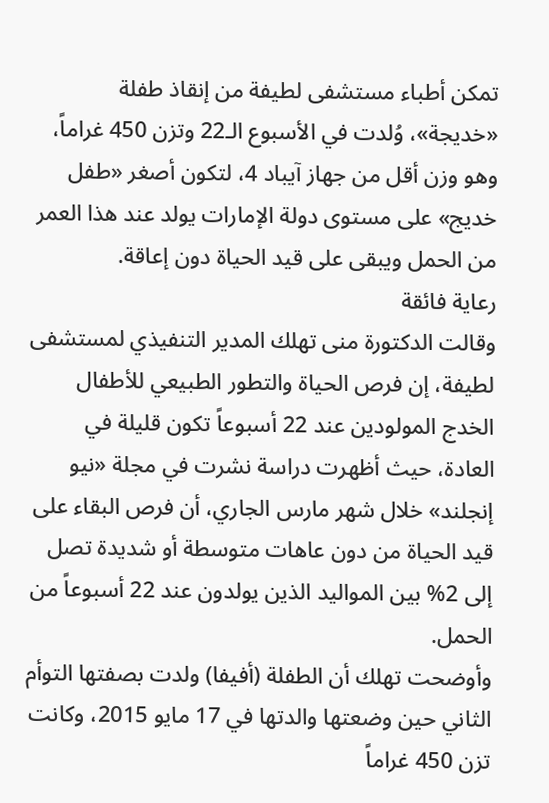تمكن أطباء مستشفى لطيفة من إنقاذ طفلة «خديجة»، وُلدت في الأسبوع الـ22 وتزن 450 غراماً، وهو وزن أقل من جهاز آيباد 4، لتكون أصغر «طفل خديج» على مستوى دولة الإمارات يولد عند هذا العمر من الحمل ويبقى على قيد الحياة دون إعاقة.
رعاية فائقة
وقالت الدكتورة منى تهلك المدير التنفيذي لمستشفى لطيفة، إن فرص الحياة والتطور الطبيعي للأطفال الخدج المولودين عند 22 أسبوعاً تكون قليلة في العادة، حيث أظهرت دراسة نشرت في مجلة «نيو إنجلند» خلال شهر مارس الجاري، أن فرص البقاء على قيد الحياة من دون عاهات متوسطة أو شديدة تصل إلى 2% بين المواليد الذين يولدون عند 22 أسبوعاً من الحمل.
وأوضحت تهلك أن الطفلة (أفيفا) ولدت بصفتها التوأم الثاني حين وضعتها والدتها في 17 مايو 2015، وكانت تزن 450 غراماً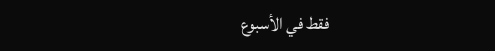فقط في الأسبوع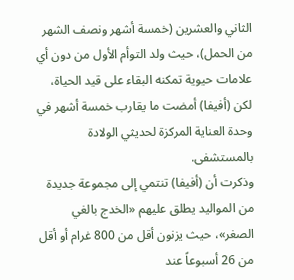الثاني والعشرين (خمسة أشهر ونصف الشهر من الحمل)، حيث ولد التوأم الأول من دون أي علامات حيوية تمكنه البقاء على قيد الحياة، لكن (أفيفا) أمضت ما يقارب خمسة أشهر في وحدة العناية المركزة لحديثي الولادة بالمستشفى.
وذكرت أن (أفيفا) تنتمي إلى مجموعة جديدة من المواليد يطلق عليهم «الخدج بالغي الصغر»، حيث يزنون أقل من 800 غرام أو أقل من 26 أسبوعاً عند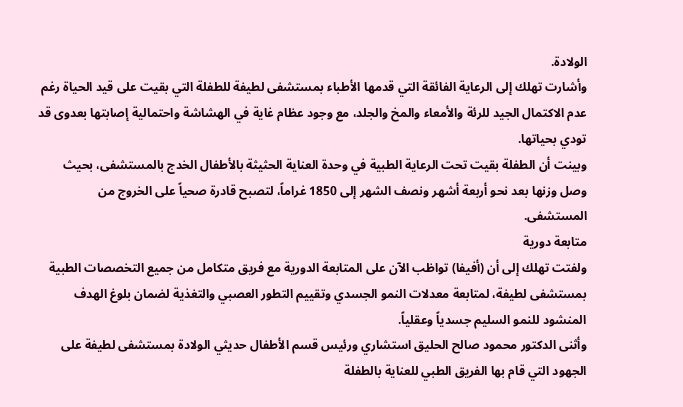الولادة.
وأشارت تهلك إلى الرعاية الفائقة التي قدمها الأطباء بمستشفى لطيفة للطفلة التي بقيت على قيد الحياة رغم عدم الاكتمال الجيد للرئة والأمعاء والمخ والجلد، مع وجود عظام غاية في الهشاشة واحتمالية إصابتها بعدوى قد تودي بحياتها.
وبينت أن الطفلة بقيت تحت الرعاية الطبية في وحدة العناية الحثيثة بالأطفال الخدج بالمستشفى، بحيث وصل وزنها بعد نحو أربعة أشهر ونصف الشهر إلى 1850 غراماً، لتصبح قادرة صحياً على الخروج من المستشفى.
متابعة دورية
ولفتت تهلك إلى أن (أفيفا) تواظب الآن على المتابعة الدورية مع فريق متكامل من جميع التخصصات الطبية بمستشفى لطيفة، لمتابعة معدلات النمو الجسدي وتقييم التطور العصبي والتغذية لضمان بلوغ الهدف المنشود للنمو السليم جسدياً وعقلياً.
وأثنى الدكتور محمود صالح الحليق استشاري ورئيس قسم الأطفال حديثي الولادة بمستشفى لطيفة على الجهود التي قام بها الفريق الطبي للعناية بالطفلة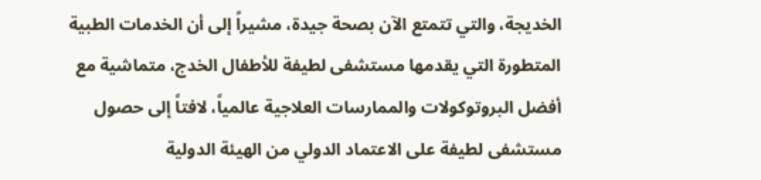الخديجة، والتي تتمتع الآن بصحة جيدة، مشيراً إلى أن الخدمات الطبية المتطورة التي يقدمها مستشفى لطيفة للأطفال الخدج، متماشية مع أفضل البروتوكولات والممارسات العلاجية عالمياً، لافتاً إلى حصول مستشفى لطيفة على الاعتماد الدولي من الهيئة الدولية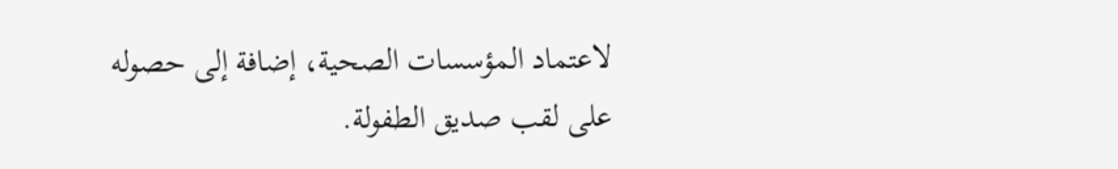لاعتماد المؤسسات الصحية، إضافة إلى حصوله على لقب صديق الطفولة.